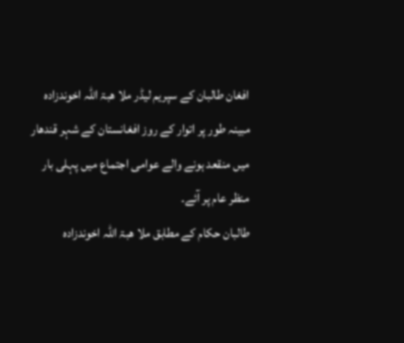افغان طالبان کے سپریم لیڈر ملا ھبۃ اللہ اخوندزادہ مبینہ طور پر اتوار کے روز افغانستان کے شہر قندھار میں منقعد ہونے والے عوامی اجتماع میں پہلی بار منظر عام پر آئے۔
طالبان حکام کے مطابق ملا ھبۃ اللہ اخوندزادہ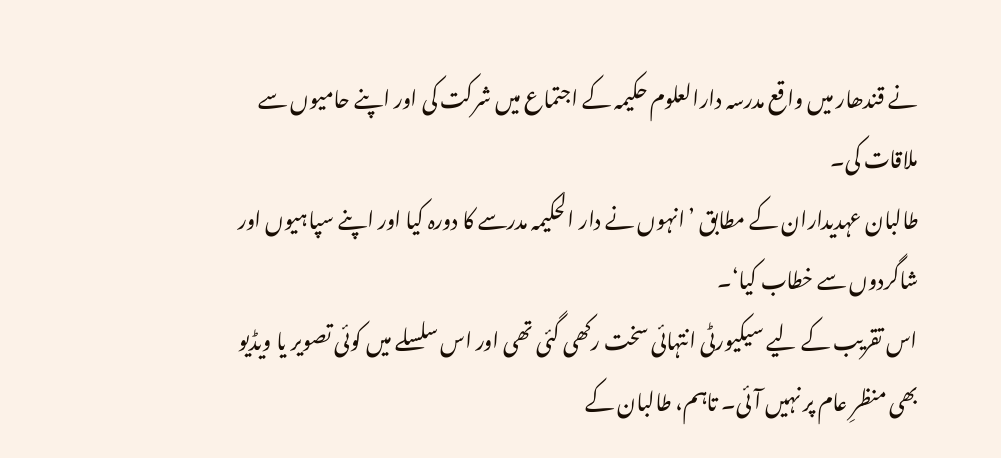نے قندھار میں واقع مدرسہ دارالعلوم حکیمہ کے اجتماع میں شرکت کی اور اپنے حامیوں سے ملاقات کی۔
طالبان عہدیداران کے مطابق ’انہوں نے دار الحکیمہ مدرسے کا دورہ کیا اور اپنے سپاہیوں اور شاگردوں سے خطاب کیا‘۔
اس تقریب کے لیے سیکیورٹی انتہائی سخت رکھی گئی تھی اور اس سلسلے میں کوئی تصویر یا ویڈیو بھی منظرِ عام پر نہیں آئی۔ تاہم، طالبان کے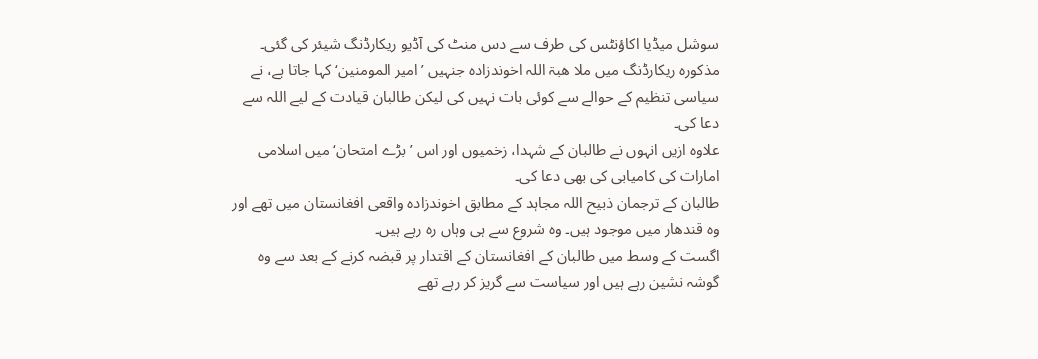سوشل میڈیا اکاؤنٹس کی طرف سے دس منٹ کی آڈیو ریکارڈنگ شیئر کی گئی۔
مذکورہ ریکارڈنگ میں ملا ھبۃ اللہ اخوندزادہ جنہیں ’امیر المومنین‘ کہا جاتا ہے، نے سیاسی تنظیم کے حوالے سے کوئی بات نہیں کی لیکن طالبان قیادت کے لیے اللہ سے دعا کی۔
علاوہ ازیں انہوں نے طالبان کے شہدا، زخمیوں اور اس ’بڑے امتحان‘ میں اسلامی امارات کی کامیابی کی بھی دعا کی۔
طالبان کے ترجمان ذبیح اللہ مجاہد کے مطابق اخوندزادہ واقعی افغانستان میں تھے اور وہ قندھار میں موجود ہیں۔ وہ شروع سے ہی وہاں رہ رہے ہیں۔
اگست کے وسط میں طالبان کے افغانستان کے اقتدار پر قبضہ کرنے کے بعد سے وہ گوشہ نشین رہے ہیں اور سیاست سے گریز کر رہے تھے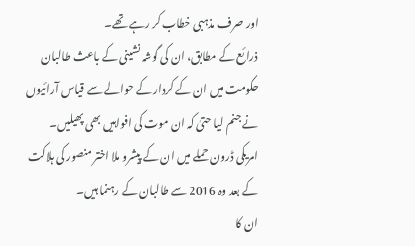اور صرف مذہبی خطاب کر رہے تھے۔
ذرائع کے مطابق، ان کی گوشہ نشینی کے باعث طالبان حکومت میں ان کے کردار کے حوالے سے قیاس آرائیوں نے جنم لیا حتیٰ کہ ان موت کی افواہیں بھی پھیلیں۔
امریکی ڈرون حملے میں ان کے پیشرو ملا اختر منصور کی ہلاکت کے بعد وہ 2016 سے طالبان کے رہنما ہیں۔
ان کا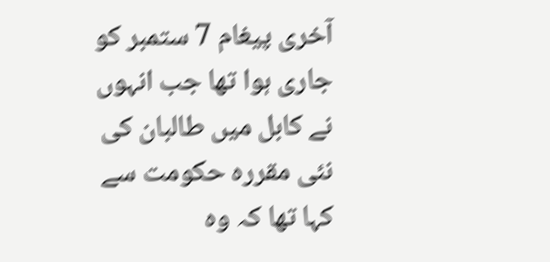آخری پیغام 7 ستمبر کو جاری ہوا تھا جب انہوں نے کابل میں طالبان کی نئی مقررہ حکومت سے کہا تھا کہ وہ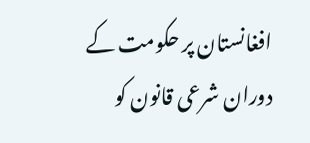افغانستان پر حکومت کے دوران شرعی قانون کو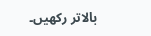بالاتر رکھیں۔